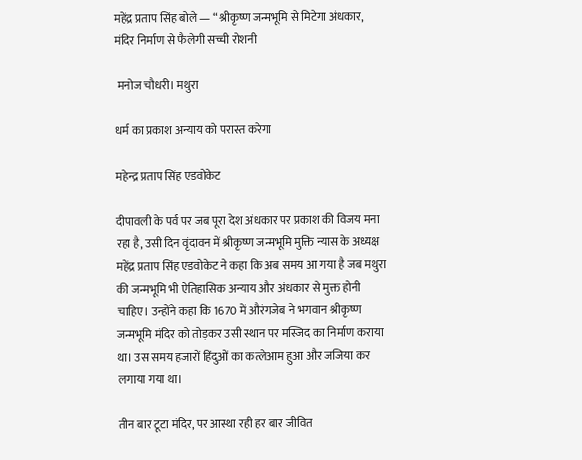महेंद्र प्रताप सिंह बोले — “श्रीकृष्ण जन्मभूमि से मिटेगा अंधकार, मंदिर निर्माण से फैलेगी सच्ची रोशनी

 मनोज चौधरी। मथुरा

धर्म का प्रकाश अन्याय को परास्त करेगा

महेन्द्र प्रताप सिंह एडवोकेट

दीपावली के पर्व पर जब पूरा देश अंधकार पर प्रकाश की विजय मना रहा है, उसी दिन वृंदावन में श्रीकृष्ण जन्मभूमि मुक्ति न्यास के अध्यक्ष महेंद्र प्रताप सिंह एडवोकेट ने कहा कि अब समय आ गया है जब मथुरा की जन्मभूमि भी ऐतिहासिक अन्याय और अंधकार से मुक्त होनी चाहिए। उन्होंने कहा कि 1670 में औरंगजेब ने भगवान श्रीकृष्ण जन्मभूमि मंदिर को तोड़कर उसी स्थान पर मस्जिद का निर्माण कराया था। उस समय हजारों हिंदुओं का कत्लेआम हुआ और जजिया कर लगाया गया था।

तीन बार टूटा मंदिर, पर आस्था रही हर बार जीवित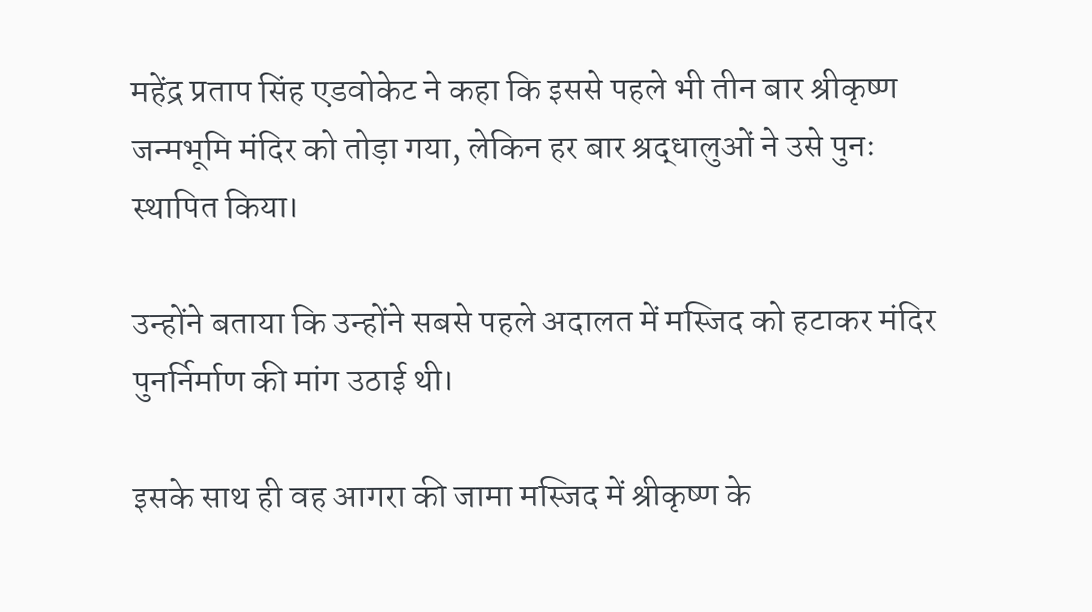महेंद्र प्रताप सिंह एडवोकेट ने कहा कि इससे पहले भी तीन बार श्रीकृष्ण जन्मभूमि मंदिर को तोड़ा गया, लेकिन हर बार श्रद्धालुओं ने उसे पुनः स्थापित किया।

उन्होंने बताया कि उन्होंने सबसे पहले अदालत में मस्जिद को हटाकर मंदिर पुनर्निर्माण की मांग उठाई थी।

इसके साथ ही वह आगरा की जामा मस्जिद में श्रीकृष्ण के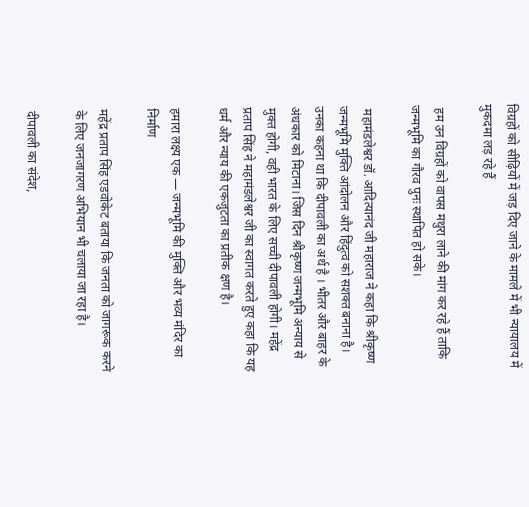विग्रहों को सीढ़ियों में जड़ दिए जाने के मामले में भी न्यायालय में मुकदमा लड़ रहे हैं

 हम उन विग्रहों को वापस मथुरा लाने की मांग कर रहे हैं ताकि जन्मभूमि का गौरव पुनः स्थापित हो सके।

 महामंडलेश्वर डॉ. आदित्यानंद जी महाराज ने कहा कि श्रीकृष्ण जन्मभूमि मुक्ति आंदोलन और हिंदुत्व को सशक्त बनाना है। उनका कहना था कि दीपावली का अर्थ है । भीतर और बाहर के अंधकार को मिटाना। जिस दिन श्रीकृष्ण जन्मभूमि अन्याय से मुक्त होगी, वही भारत के लिए सच्ची दीपावली होगी। महेंद्र प्रताप सिंह ने महामंडलेश्वर जी का स्वागत करते हुए कहा कि यह धर्म और न्याय की एकजुटता का प्रतीक क्षण है।

हमारा लक्ष्य एक — जन्मभूमि की मुक्ति और भव्य मंदिर का निर्माण

महेंद्र प्रताप सिंह एडवोकेट बताया कि जनता को जागरूक करने के लिए जनजागरण अभियान भी चलाया जा रहा है।

दीपावली का संदेश,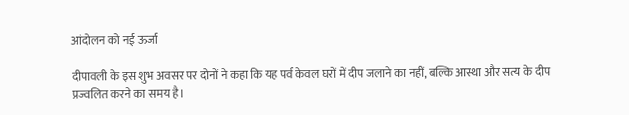आंदोलन को नई ऊर्जा

दीपावली के इस शुभ अवसर पर दोनों ने कहा कि यह पर्व केवल घरों में दीप जलाने का नहीं, बल्कि आस्था और सत्य के दीप प्रज्वलित करने का समय है।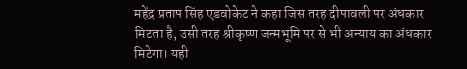महेंद्र प्रताप सिंह एडवोकेट ने कहा जिस तरह दीपावली पर अंधकार मिटता है, उसी तरह श्रीकृष्ण जन्मभूमि पर से भी अन्याय का अंधकार मिटेगा। यही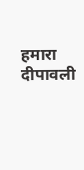हमारा दीपावली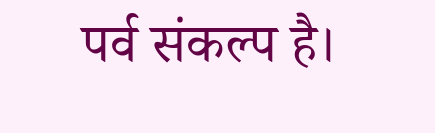पर्व संकल्प है।